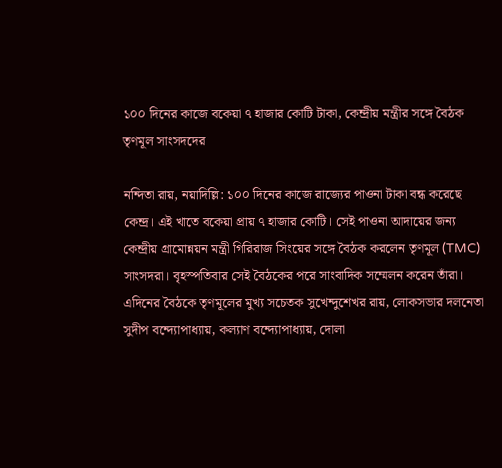১০০ দিনের কাজে বকেয়া ৭ হাজার কোটি টাকা, কেন্দ্রীয় মন্ত্রীর সঙ্গে বৈঠক তৃণমূল সাংসদদের

নন্দিতা রায়, নয়াদিল্লি: ১০০ দিনের কাজে রাজ্যের পাওনা টাকা বন্ধ করেছে কেন্দ্র। এই খাতে বকেয়া প্রায় ৭ হাজার কোটি। সেই পাওনা আদায়ের জন্য কেন্দ্রীয় গ্রামোন্নয়ন মন্ত্রী গিরিরাজ সিংয়ের সঙ্গে বৈঠক করলেন তৃণমূল (TMC) সাংসদরা। বৃহস্পতিবার সেই বৈঠকের পরে সাংবাদিক সম্মেলন করেন তাঁরা।
এদিনের বৈঠকে তৃণমূলের মুখ্য সচেতক সুখেন্দুশেখর রায়, লোকসভার দলনেতা সুদীপ বন্দ্যোপাধ্যায়, কল্যাণ বন্দ্যোপাধ্যায়, দোলা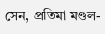সেন, প্রতিমা মণ্ডল-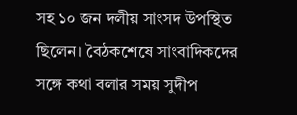সহ ১০ জন দলীয় সাংসদ উপস্থিত ছিলেন। বৈঠকশেষে সাংবাদিকদের সঙ্গে কথা বলার সময় সুদীপ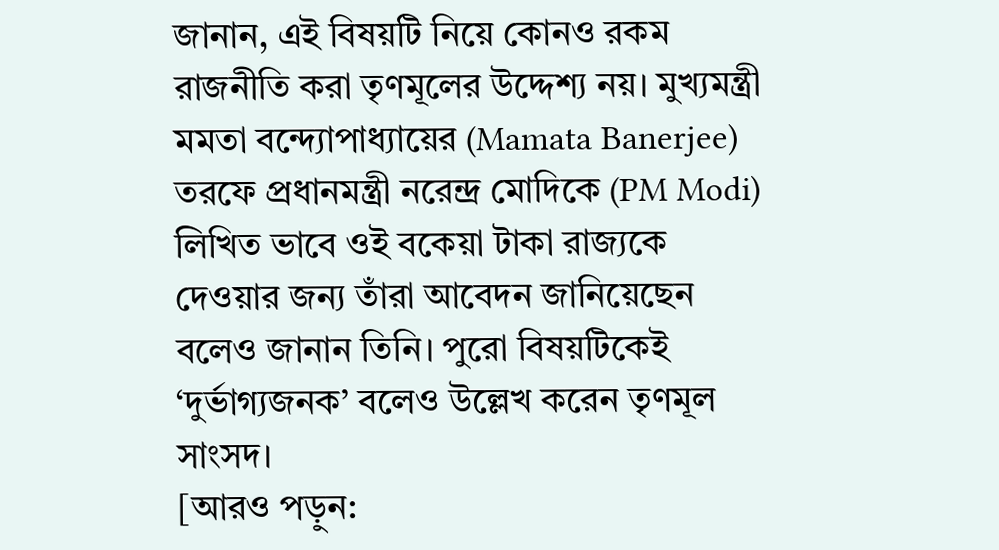জানান, এই বিষয়টি নিয়ে কোনও রকম রাজনীতি করা তৃণমূলের উদ্দেশ্য নয়। মুখ্যমন্ত্রী মমতা বন্দ্যোপাধ্যায়ের (Mamata Banerjee) তরফে প্রধানমন্ত্রী নরেন্দ্র মোদিকে (PM Modi) লিখিত ভাবে ওই বকেয়া টাকা রাজ্যকে দেওয়ার জন্য তাঁরা আবেদন জানিয়েছেন বলেও জানান তিনি। পুরো বিষয়টিকেই ‘দুর্ভাগ্যজনক’ বলেও উল্লেখ করেন তৃণমূল সাংসদ।
[আরও পড়ুন: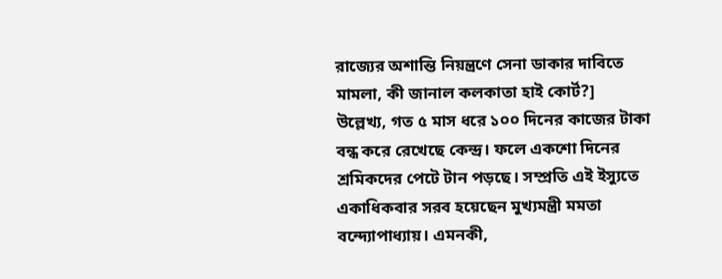রাজ্যের অশান্তি নিয়ন্ত্রণে সেনা ডাকার দাবিতে মামলা, কী জানাল কলকাতা হাই কোর্ট?]
উল্লেখ্য, গত ৫ মাস ধরে ১০০ দিনের কাজের টাকা বন্ধ করে রেখেছে কেন্দ্র। ফলে একশো দিনের শ্রমিকদের পেটে টান পড়ছে। সম্প্রতি এই ইস্যুতে একাধিকবার সরব হয়েছেন মুখ্যমন্ত্রী মমতা বন্দ্যোপাধ্যায়। এমনকী,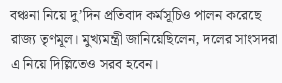বঞ্চনা নিয়ে দু’দিন প্রতিবাদ কর্মসূচিও পালন করেছে রাজ্য তৃণমূল। মুখ্যমন্ত্রী জানিয়েছিলেন, দলের সাংসদরা এ নিয়ে দিল্লিতেও সরব হবেন।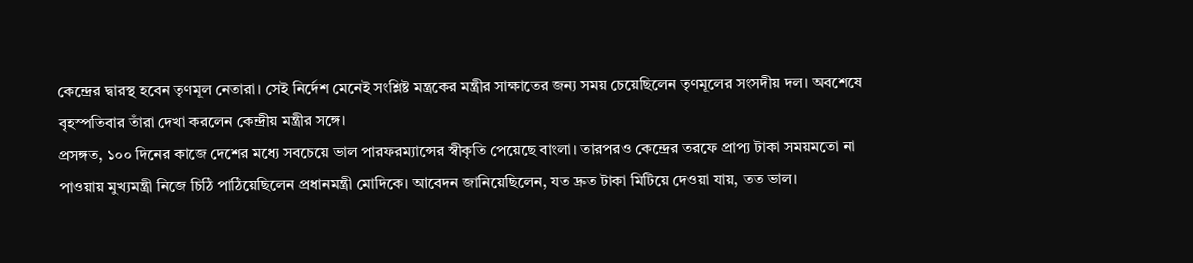কেন্দ্রের দ্বারস্থ হবেন তৃণমূল নেতারা। সেই নির্দেশ মেনেই সংশ্লিষ্ট মন্ত্রকের মন্ত্রীর সাক্ষাতের জন্য সময় চেয়েছিলেন তৃণমূলের সংসদীয় দল। অবশেষে বৃহস্পতিবার তাঁরা দেখা করলেন কেন্দ্রীয় মন্ত্রীর সঙ্গে।
প্রসঙ্গত, ১০০ দিনের কাজে দেশের মধ্যে সবচেয়ে ভাল পারফরম্যান্সের স্বীকৃতি পেয়েছে বাংলা। তারপরও কেন্দ্রের তরফে প্রাপ্য টাকা সময়মতো না পাওয়ায় মুখ্যমন্ত্রী নিজে চিঠি পাঠিয়েছিলেন প্রধানমন্ত্রী মোদিকে। আবেদন জানিয়েছিলেন, যত দ্রুত টাকা মিটিয়ে দেওয়া যায়, তত ভাল।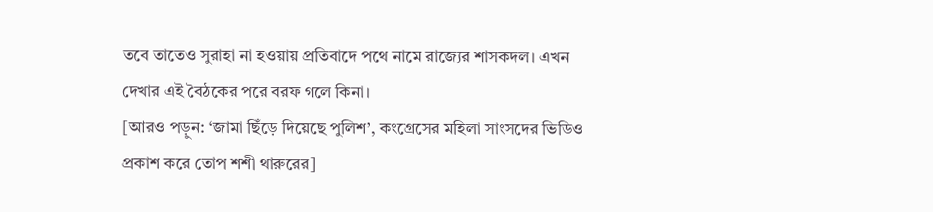তবে তাতেও সুরাহা না হওয়ায় প্রতিবাদে পথে নামে রাজ্যের শাসকদল। এখন দেখার এই বৈঠকের পরে বরফ গলে কিনা।
[আরও পড়ুন: ‘জামা ছিঁড়ে দিয়েছে পুলিশ’, কংগ্রেসের মহিলা সাংসদের ভিডিও প্রকাশ করে তোপ শশী থারুরের]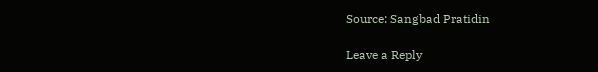Source: Sangbad Pratidin

Leave a Reply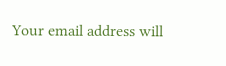Your email address will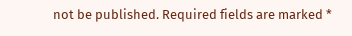not be published. Required fields are marked *